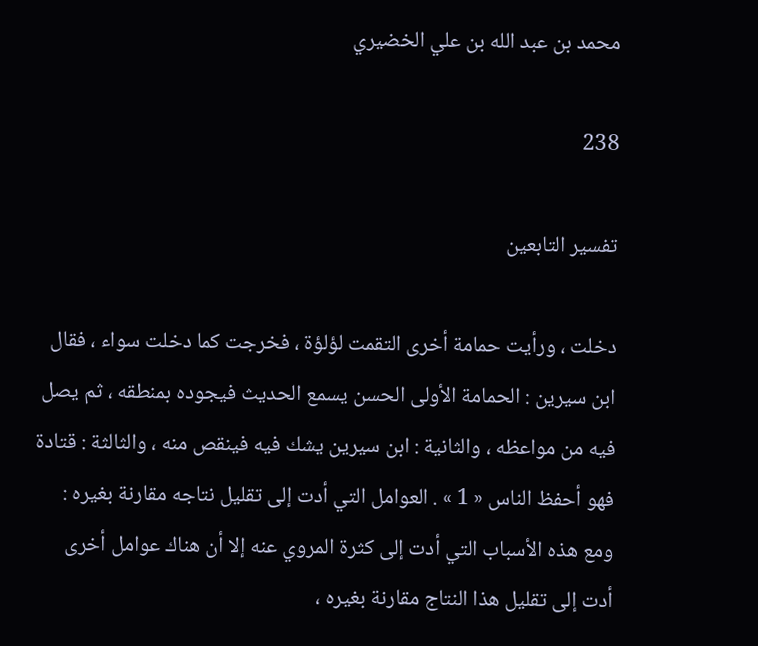محمد بن عبد الله بن علي الخضيري

238

تفسير التابعين

دخلت ، ورأيت حمامة أخرى التقمت لؤلؤة ، فخرجت كما دخلت سواء ، فقال ابن سيرين : الحمامة الأولى الحسن يسمع الحديث فيجوده بمنطقه ، ثم يصل فيه من مواعظه ، والثانية : ابن سيرين يشك فيه فينقص منه ، والثالثة : قتادة فهو أحفظ الناس « 1 » . العوامل التي أدت إلى تقليل نتاجه مقارنة بغيره : ومع هذه الأسباب التي أدت إلى كثرة المروي عنه إلا أن هناك عوامل أخرى أدت إلى تقليل هذا النتاج مقارنة بغيره ،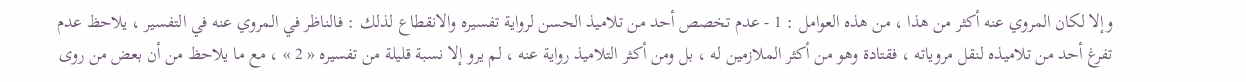وإلا لكان المروي عنه أكثر من هذا ، من هذه العوامل : 1 - عدم تخصص أحد من تلاميذ الحسن لرواية تفسيره والانقطاع لذلك : فالناظر في المروي عنه في التفسير ، يلاحظ عدم تفرغ أحد من تلاميذه لنقل مروياته ، فقتادة وهو من أكثر الملازمين له ، بل ومن أكثر التلاميذ رواية عنه ، لم يرو إلا نسبة قليلة من تفسيره « 2 » ، مع ما يلاحظ من أن بعض من روى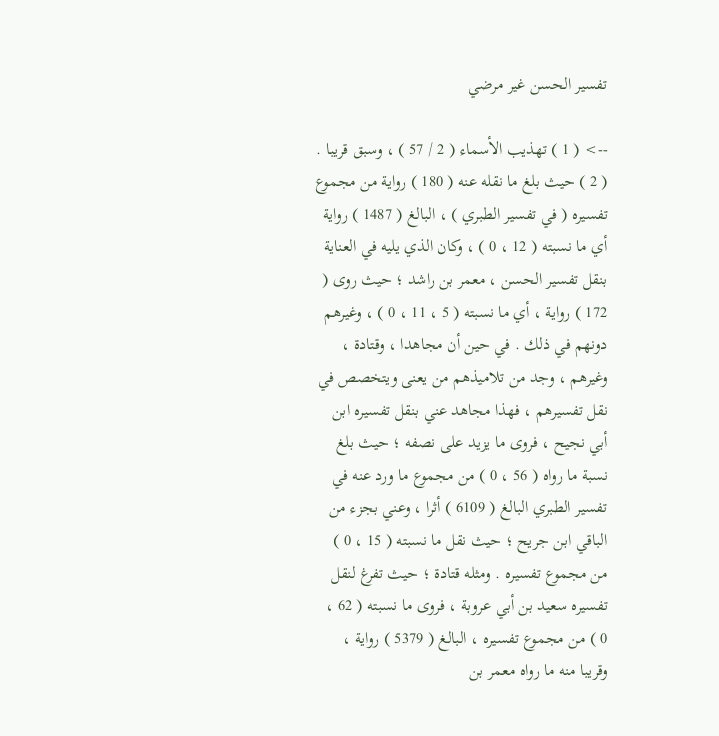تفسير الحسن غير مرضي

--> ( 1 ) تهذيب الأسماء ( 2 / 57 ) ، وسبق قريبا . ( 2 ) حيث بلغ ما نقله عنه ( 180 ) رواية من مجموع تفسيره ( في تفسير الطبري ) ، البالغ ( 1487 ) رواية أي ما نسبته ( 12 ، 0 ) ، وكان الذي يليه في العناية بنقل تفسير الحسن ، معمر بن راشد ؛ حيث روى ( 172 ) رواية ، أي ما نسبته ( 5 ، 11 ، 0 ) ، وغيرهم دونهم في ذلك . في حين أن مجاهدا ، وقتادة ، وغيرهم ، وجد من تلاميذهم من يعنى ويتخصص في نقل تفسيرهم ، فهذا مجاهد عني بنقل تفسيره ابن أبي نجيح ، فروى ما يزيد على نصفه ؛ حيث بلغ نسبة ما رواه ( 56 ، 0 ) من مجموع ما ورد عنه في تفسير الطبري البالغ ( 6109 ) أثرا ، وعني بجزء من الباقي ابن جريح ؛ حيث نقل ما نسبته ( 15 ، 0 ) من مجموع تفسيره . ومثله قتادة ؛ حيث تفرغ لنقل تفسيره سعيد بن أبي عروبة ، فروى ما نسبته ( 62 ، 0 ) من مجموع تفسيره ، البالغ ( 5379 ) رواية ، وقريبا منه ما رواه معمر بن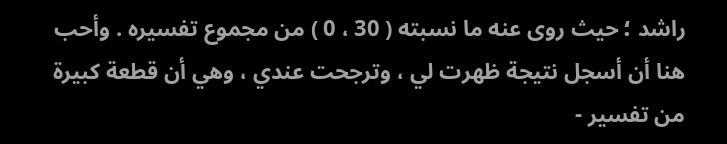راشد ؛ حيث روى عنه ما نسبته ( 30 ، 0 ) من مجموع تفسيره . وأحب هنا أن أسجل نتيجة ظهرت لي ، وترجحت عندي ، وهي أن قطعة كبيرة من تفسير -